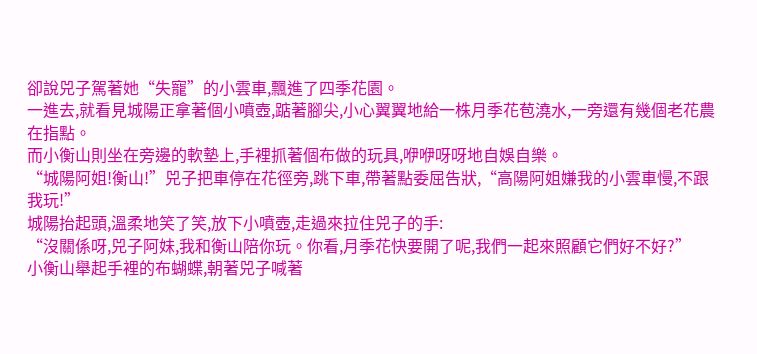卻說兕子駕著她“失寵”的小雲車,飄進了四季花園。
一進去,就看見城陽正拿著個小噴壺,踮著腳尖,小心翼翼地給一株月季花苞澆水,一旁還有幾個老花農在指點。
而小衡山則坐在旁邊的軟墊上,手裡抓著個布做的玩具,咿咿呀呀地自娛自樂。
“城陽阿姐!衡山!”兕子把車停在花徑旁,跳下車,帶著點委屈告狀,“高陽阿姐嫌我的小雲車慢,不跟我玩!”
城陽抬起頭,溫柔地笑了笑,放下小噴壺,走過來拉住兕子的手:
“沒關係呀,兕子阿妹,我和衡山陪你玩。你看,月季花快要開了呢,我們一起來照顧它們好不好?”
小衡山舉起手裡的布蝴蝶,朝著兕子喊著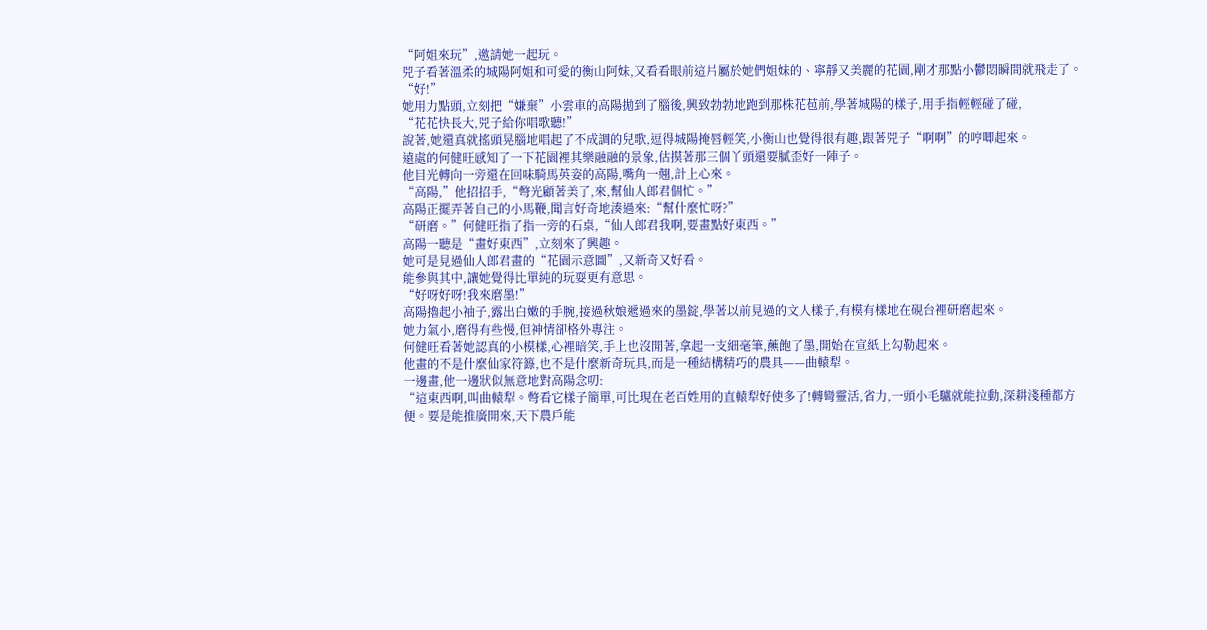“阿姐來玩”,邀請她一起玩。
兕子看著溫柔的城陽阿姐和可愛的衡山阿妹,又看看眼前這片屬於她們姐妹的、寧靜又美麗的花園,剛才那點小鬱悶瞬間就飛走了。
“好!”
她用力點頭,立刻把“嫌棄”小雲車的高陽拋到了腦後,興致勃勃地跑到那株花苞前,學著城陽的樣子,用手指輕輕碰了碰,
“花花快長大,兕子給你唱歌聽!”
說著,她還真就搖頭晃腦地唱起了不成調的兒歌,逗得城陽掩唇輕笑,小衡山也覺得很有趣,跟著兕子“啊啊”的哼唧起來。
遠處的何健旺感知了一下花園裡其樂融融的景象,估摸著那三個丫頭還要膩歪好一陣子。
他目光轉向一旁還在回味騎馬英姿的高陽,嘴角一翹,計上心來。
“高陽,”他招招手,“彆光顧著美了,來,幫仙人郎君個忙。”
高陽正擺弄著自己的小馬鞭,聞言好奇地湊過來:“幫什麼忙呀?”
“研磨。”何健旺指了指一旁的石桌,“仙人郎君我啊,要畫點好東西。”
高陽一聽是“畫好東西”,立刻來了興趣。
她可是見過仙人郎君畫的“花園示意圖”,又新奇又好看。
能參與其中,讓她覺得比單純的玩耍更有意思。
“好呀好呀!我來磨墨!”
高陽擼起小袖子,露出白嫩的手腕,接過秋娘遞過來的墨錠,學著以前見過的文人樣子,有模有樣地在硯台裡研磨起來。
她力氣小,磨得有些慢,但神情卻格外專注。
何健旺看著她認真的小模樣,心裡暗笑,手上也沒閒著,拿起一支細毫筆,蘸飽了墨,開始在宣紙上勾勒起來。
他畫的不是什麼仙家符籙,也不是什麼新奇玩具,而是一種結構精巧的農具——曲轅犁。
一邊畫,他一邊狀似無意地對高陽念叨:
“這東西啊,叫曲轅犁。彆看它樣子簡單,可比現在老百姓用的直轅犁好使多了!轉彎靈活,省力,一頭小毛驢就能拉動,深耕淺種都方便。要是能推廣開來,天下農戶能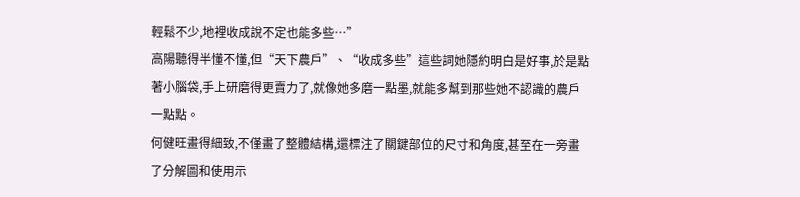輕鬆不少,地裡收成說不定也能多些…”
高陽聽得半懂不懂,但“天下農戶”、“收成多些”這些詞她隱約明白是好事,於是點著小腦袋,手上研磨得更賣力了,就像她多磨一點墨,就能多幫到那些她不認識的農戶一點點。
何健旺畫得細致,不僅畫了整體結構,還標注了關鍵部位的尺寸和角度,甚至在一旁畫了分解圖和使用示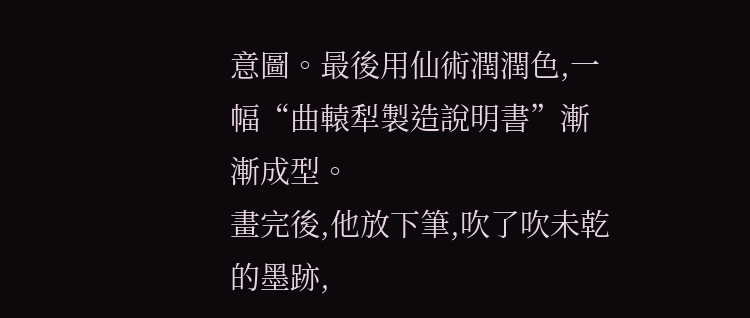意圖。最後用仙術潤潤色,一幅“曲轅犁製造說明書”漸漸成型。
畫完後,他放下筆,吹了吹未乾的墨跡,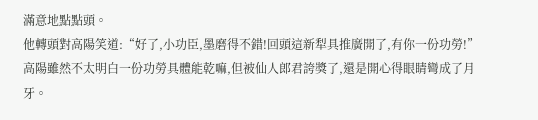滿意地點點頭。
他轉頭對高陽笑道:“好了,小功臣,墨磨得不錯!回頭這新犁具推廣開了,有你一份功勞!”
高陽雖然不太明白一份功勞具體能乾嘛,但被仙人郎君誇獎了,還是開心得眼睛彎成了月牙。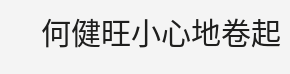何健旺小心地卷起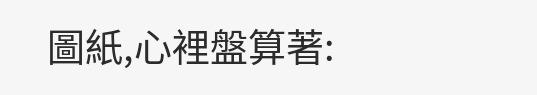圖紙,心裡盤算著: